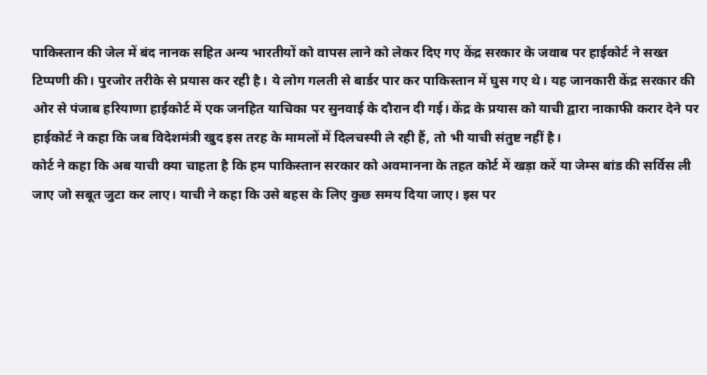पाकिस्तान की जेल में बंद नानक सहित अन्य भारतीयों को वापस लाने को लेकर दिए गए केंद्र सरकार के जवाब पर हाईकोर्ट ने सख्त टिप्पणी की। पुरजोर तरीके से प्रयास कर रही है। ये लोग गलती से बार्डर पार कर पाकिस्तान में घुस गए थे। यह जानकारी केंद्र सरकार की ओर से पंजाब हरियाणा हाईकोर्ट में एक जनहित याचिका पर सुनवाई के दौरान दी गई। केंद्र के प्रयास को याची द्वारा नाकाफी करार देने पर हाईकोर्ट ने कहा कि जब विदेशमंत्री खुद इस तरह के मामलों में दिलचस्पी ले रही हैं, तो भी याची संतुष्ट नहीं है।
कोर्ट ने कहा कि अब याची क्या चाहता है कि हम पाकिस्तान सरकार को अवमानना के तहत कोर्ट में खड़ा करें या जेम्स बांड की सर्विस ली जाए जो सबूत जुटा कर लाए। याची ने कहा कि उसे बहस के लिए कुछ समय दिया जाए। इस पर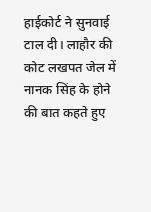हाईकोर्ट ने सुनवाई टाल दी। लाहौर की कोट लखपत जेल में नानक सिंह के होने की बात कहते हुए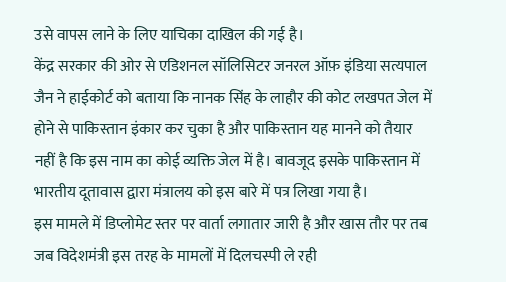उसे वापस लाने के लिए याचिका दाखिल की गई है।
केंद्र सरकार की ओर से एडिशनल सॉलिसिटर जनरल ऑफ़ इंडिया सत्यपाल जैन ने हाईकोर्ट को बताया कि नानक सिंह के लाहौर की कोट लखपत जेल में होने से पाकिस्तान इंकार कर चुका है और पाकिस्तान यह मानने को तैयार नहीं है कि इस नाम का कोई व्यक्ति जेल में है। बावजूद इसके पाकिस्तान में भारतीय दूतावास द्वारा मंत्रालय को इस बारे में पत्र लिखा गया है।
इस मामले में डिप्लोमेट स्तर पर वार्ता लगातार जारी है और खास तौर पर तब जब विदेशमंत्री इस तरह के मामलों में दिलचस्पी ले रही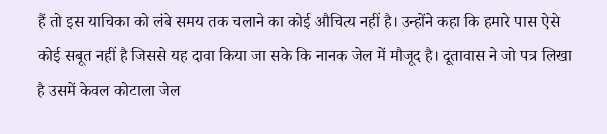हैं तो इस याचिका को लंबे समय तक चलाने का कोई औचित्य नहीं है। उन्होंने कहा कि हमारे पास ऐसे कोई सबूत नहीं है जिससे यह दावा किया जा सके कि नानक जेल में मौजूद है। दूतावास ने जो पत्र लिखा है उसमें केवल कोटाला जेल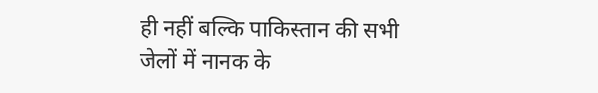ही नहीं बल्कि पाकिस्तान की सभी जेलों में नानक के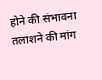होने की संभावना तलाशने की मांग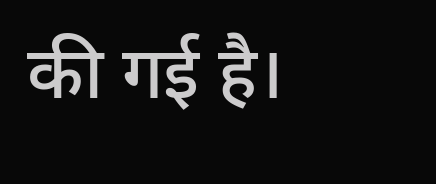की गई है।